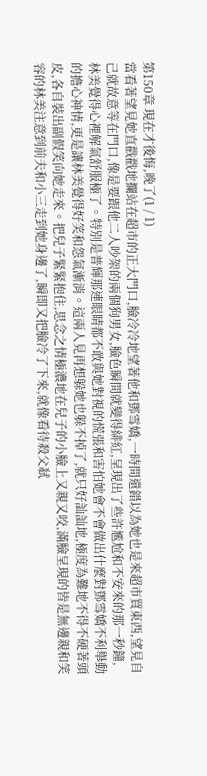第150章 現在才後悔,晚了(1 / 1)
當看著望見她直戳戳地攔站在超市的正大門口,臉冷冷地望著他和鄧雪嬌,一時間還錯以為她也是來超市買東西,望見自己就故意等在門口,像是要跟他二人吵架的兩個狗男女,臉色瞬間就變得緋紅,呈現出了些許尷尬和不安來的那一秒鐘,林美覺得心裡解氣舒服極了。特別是普輝那連眼睛都不敢與她對視的慌張和害怕她會不會做出什麼對鄧雪嬌不利舉動的擔心神情,更是讓林美覺得好笑和怨氣漸消。這兩人見再想躲她也躲不掉了,就只好訕訕地,極度為難地不得不硬著頭皮,各自裝出副假笑向她走來。把兒子緊緊抱住,思念之情極濃地在兒子的小臉上又親又咬,滿臉呈現的皆是無邊親和笑容的林美注意到前夫和小三走到她身邊了,瞬即又把臉冷了下來,就像看待殺父弒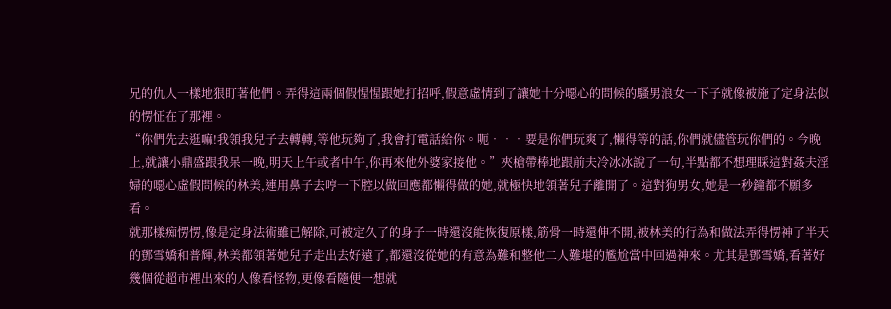兄的仇人一樣地狠盯著他們。弄得這兩個假惺惺跟她打招呼,假意虛情到了讓她十分噁心的問候的騷男浪女一下子就像被施了定身法似的愣怔在了那裡。
“你們先去逛嘛!我領我兒子去轉轉,等他玩夠了,我會打電話給你。呃•••要是你們玩爽了,懶得等的話,你們就儘管玩你們的。今晚上,就讓小鼎盛跟我呆一晚,明天上午或者中午,你再來他外婆家接他。”夾槍帶棒地跟前夫冷冰冰說了一句,半點都不想理睬這對姦夫淫婦的噁心虛假問候的林美,連用鼻子去哼一下腔以做回應都懶得做的她,就極快地領著兒子離開了。這對狗男女,她是一秒鐘都不願多看。
就那樣痴愣愣,像是定身法術雖已解除,可被定久了的身子一時還沒能恢復原樣,筋骨一時還伸不開,被林美的行為和做法弄得愣神了半天的鄧雪嬌和普輝,林美都領著她兒子走出去好遠了,都還沒從她的有意為難和整他二人難堪的尷尬當中回過神來。尤其是鄧雪嬌,看著好幾個從超市裡出來的人像看怪物,更像看隨便一想就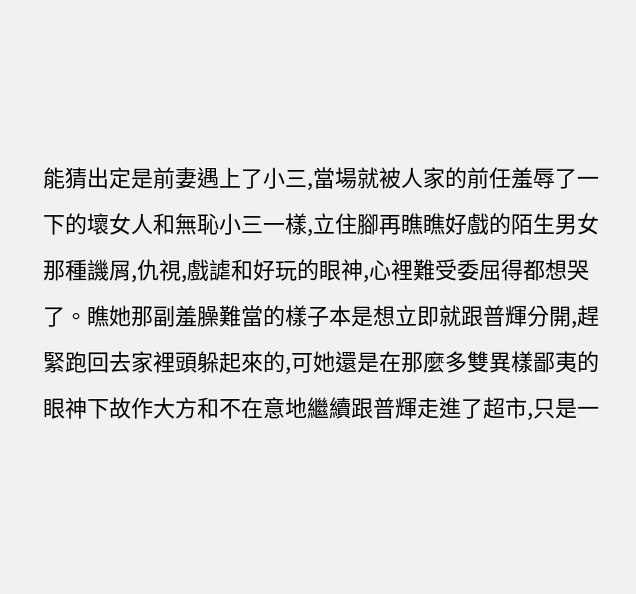能猜出定是前妻遇上了小三,當場就被人家的前任羞辱了一下的壞女人和無恥小三一樣,立住腳再瞧瞧好戲的陌生男女那種譏屑,仇視,戲謔和好玩的眼神,心裡難受委屈得都想哭了。瞧她那副羞臊難當的樣子本是想立即就跟普輝分開,趕緊跑回去家裡頭躲起來的,可她還是在那麼多雙異樣鄙夷的眼神下故作大方和不在意地繼續跟普輝走進了超市,只是一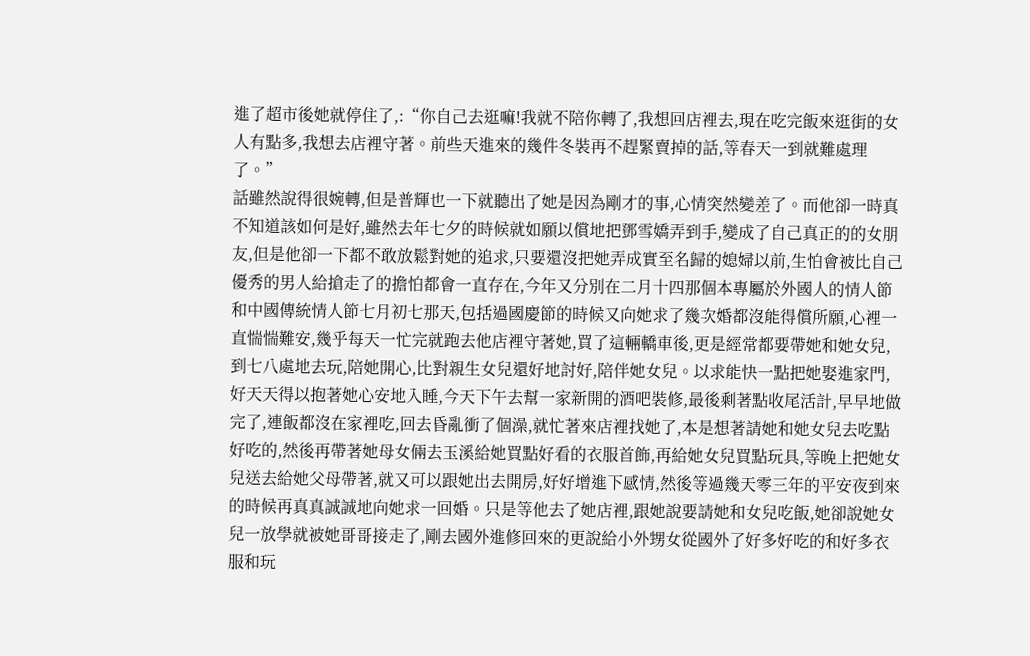進了超市後她就停住了,:“你自己去逛嘛!我就不陪你轉了,我想回店裡去,現在吃完飯來逛街的女人有點多,我想去店裡守著。前些天進來的幾件冬裝再不趕緊賣掉的話,等春天一到就難處理了。”
話雖然說得很婉轉,但是普輝也一下就聽出了她是因為剛才的事,心情突然變差了。而他卻一時真不知道該如何是好,雖然去年七夕的時候就如願以償地把鄧雪嬌弄到手,變成了自己真正的的女朋友,但是他卻一下都不敢放鬆對她的追求,只要還沒把她弄成實至名歸的媳婦以前,生怕會被比自己優秀的男人給搶走了的擔怕都會一直存在,今年又分別在二月十四那個本專屬於外國人的情人節和中國傳統情人節七月初七那天,包括過國慶節的時候又向她求了幾次婚都沒能得償所願,心裡一直惴惴難安,幾乎每天一忙完就跑去他店裡守著她,買了這輛轎車後,更是經常都要帶她和她女兒,到七八處地去玩,陪她開心,比對親生女兒還好地討好,陪伴她女兒。以求能快一點把她娶進家門,好天天得以抱著她心安地入睡,今天下午去幫一家新開的酒吧裝修,最後剩著點收尾活計,早早地做完了,連飯都沒在家裡吃,回去昏亂衝了個澡,就忙著來店裡找她了,本是想著請她和她女兒去吃點好吃的,然後再帶著她母女倆去玉溪給她買點好看的衣服首飾,再給她女兒買點玩具,等晚上把她女兒送去給她父母帶著,就又可以跟她出去開房,好好增進下感情,然後等過幾天零三年的平安夜到來的時候再真真誠誠地向她求一回婚。只是等他去了她店裡,跟她說要請她和女兒吃飯,她卻說她女兒一放學就被她哥哥接走了,剛去國外進修回來的更說給小外甥女從國外了好多好吃的和好多衣服和玩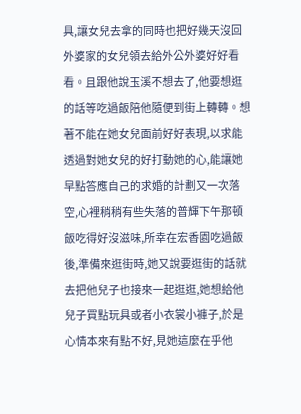具,讓女兒去拿的同時也把好幾天沒回外婆家的女兒領去給外公外婆好好看看。且跟他說玉溪不想去了,他要想逛的話等吃過飯陪他隨便到街上轉轉。想著不能在她女兒面前好好表現,以求能透過對她女兒的好打動她的心,能讓她早點答應自己的求婚的計劃又一次落空,心裡稍稍有些失落的普輝下午那頓飯吃得好沒滋味,所幸在宏香園吃過飯後,準備來逛街時,她又說要逛街的話就去把他兒子也接來一起逛逛,她想給他兒子買點玩具或者小衣裳小褲子,於是心情本來有點不好,見她這麼在乎他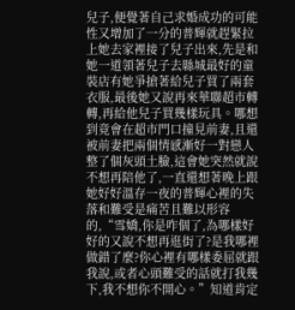兒子,便覺著自己求婚成功的可能性又增加了一分的普輝就趕緊拉上她去家裡接了兒子出來,先是和她一道領著兒子去縣城最好的童裝店有她爭搶著給兒子買了兩套衣服,最後她又說再來華聯超市轉轉,再給他兒子買幾樣玩具。哪想到竟會在超市門口撞見前妻,且還被前妻把兩個情感漸好一對戀人整了個灰頭土臉,這會她突然就說不想再陪他了,一直還想著晚上跟她好好溫存一夜的普輝心裡的失落和難受是痛苦且難以形容的,“雪嬌,你是咋個了,為哪樣好好的又說不想再逛街了?是我哪裡做錯了麼?你心裡有哪樣委屈就跟我說,或者心頭難受的話就打我幾下,我不想你不開心。”知道肯定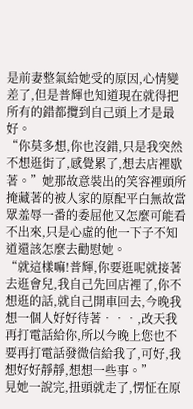是前妻整氣給她受的原因,心情變差了,但是普輝也知道現在就得把所有的錯都攬到自己頭上才是最好。
“你莫多想,你也沒錯,只是我突然不想逛街了,感覺累了,想去店裡歇著。”她那故意裝出的笑容裡頭所掩藏著的被人家的原配平白無故當眾羞辱一番的委屈他又怎麼可能看不出來,只是心虛的他一下子不知道還該怎麼去勸慰她。
“就這樣嘛!普輝,你要逛呢就接著去逛會兒,我自己先回店裡了,你不想逛的話,就自己開車回去,今晚我想一個人好好待著•••,改天我再打電話給你,所以今晚上您也不要再打電話發微信給我了,可好,我想好好靜靜,想想一些事。”
見她一說完,扭頭就走了,愣怔在原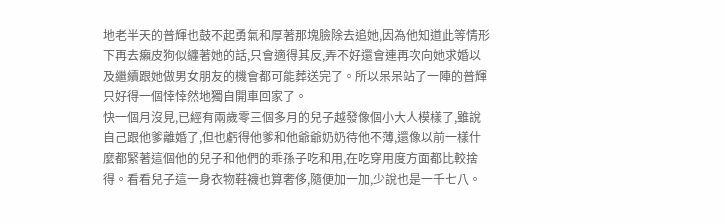地老半天的普輝也鼓不起勇氣和厚著那塊臉除去追她,因為他知道此等情形下再去癩皮狗似纏著她的話,只會適得其反,弄不好還會連再次向她求婚以及繼續跟她做男女朋友的機會都可能葬送完了。所以呆呆站了一陣的普輝只好得一個悻悻然地獨自開車回家了。
快一個月沒見,已經有兩歲零三個多月的兒子越發像個小大人模樣了,雖說自己跟他爹離婚了,但也虧得他爹和他爺爺奶奶待他不薄,還像以前一樣什麼都緊著這個他的兒子和他們的乖孫子吃和用,在吃穿用度方面都比較捨得。看看兒子這一身衣物鞋襪也算奢侈,隨便加一加,少說也是一千七八。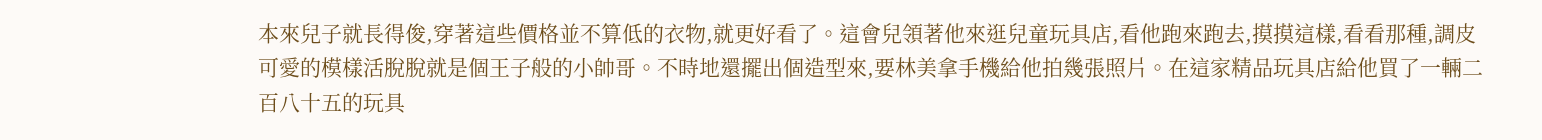本來兒子就長得俊,穿著這些價格並不算低的衣物,就更好看了。這會兒領著他來逛兒童玩具店,看他跑來跑去,摸摸這樣,看看那種,調皮可愛的模樣活脫脫就是個王子般的小帥哥。不時地還擺出個造型來,要林美拿手機給他拍幾張照片。在這家精品玩具店給他買了一輛二百八十五的玩具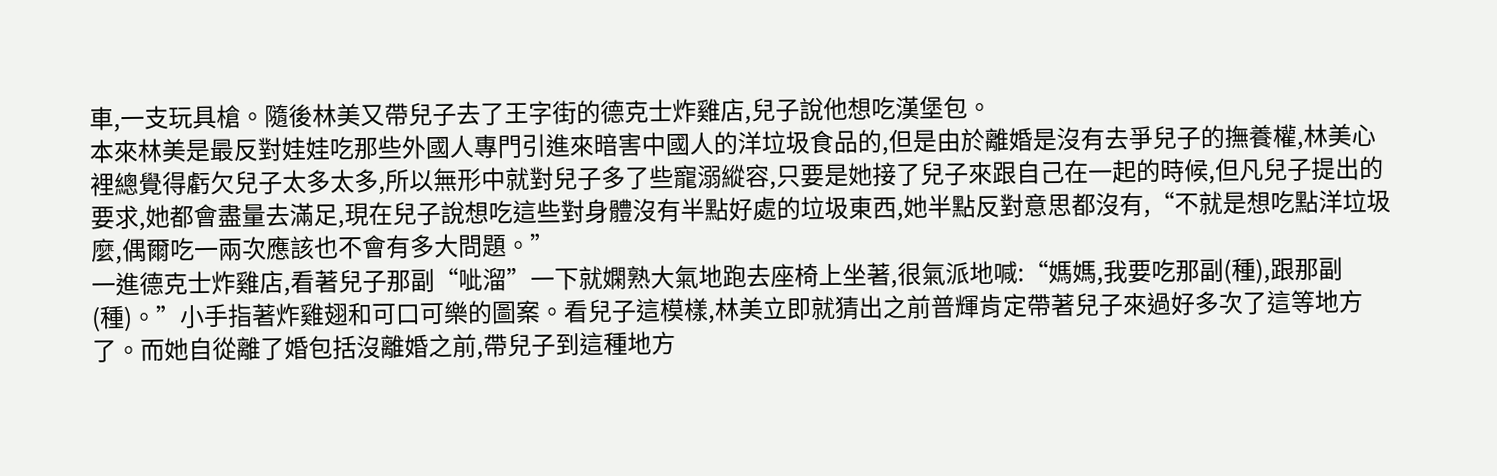車,一支玩具槍。隨後林美又帶兒子去了王字街的德克士炸雞店,兒子說他想吃漢堡包。
本來林美是最反對娃娃吃那些外國人專門引進來暗害中國人的洋垃圾食品的,但是由於離婚是沒有去爭兒子的撫養權,林美心裡總覺得虧欠兒子太多太多,所以無形中就對兒子多了些寵溺縱容,只要是她接了兒子來跟自己在一起的時候,但凡兒子提出的要求,她都會盡量去滿足,現在兒子說想吃這些對身體沒有半點好處的垃圾東西,她半點反對意思都沒有,“不就是想吃點洋垃圾麼,偶爾吃一兩次應該也不會有多大問題。”
一進德克士炸雞店,看著兒子那副“呲溜”一下就嫻熟大氣地跑去座椅上坐著,很氣派地喊:“媽媽,我要吃那副(種),跟那副(種)。”小手指著炸雞翅和可口可樂的圖案。看兒子這模樣,林美立即就猜出之前普輝肯定帶著兒子來過好多次了這等地方了。而她自從離了婚包括沒離婚之前,帶兒子到這種地方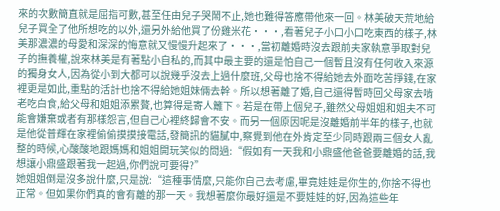來的次數簡直就是屈指可數,甚至任由兒子哭鬧不止,她也難得答應帶他來一回。林美破天荒地給兒子買全了他所想吃的以外,還另外給他買了份雞米花•••,看著兒子小口小口吃東西的樣子,林美那濃濃的母愛和深深的悔意就又慢慢升起來了•••,當初離婚時沒去跟前夫家執意爭取對兒子的撫養權,說來林美是有著點小自私的,而其中最主要的還是怕自己一個暫且沒有任何收入來源的獨身女人,因為從小到大都可以說幾乎沒去上過什麼班,父母也捨不得給她去外面吃苦掙錢,在家裡更是如此,重點的活計也捨不得給她姐妹倆去幹。所以想著離了婚,自己還得暫時回父母家去啃老吃白食,給父母和姐姐添累贅,也算得是寄人籬下。若是在帶上個兒子,雖然父母姐姐和姐夫不可能會嫌棄或者有那樣怨言,但自己心裡終歸會不安。而另一個原因呢是沒離婚前半年的樣子,也就是他從普輝在家裡偷偷摸摸接電話,發簡訊的貓膩中,察覺到他在外肯定至少同時跟兩三個女人亂整的時候,心酸酸地跟媽媽和姐姐開玩笑似的問過:“假如有一天我和小鼎盛他爸爸要離婚的話,我想讓小鼎盛跟著我一起過,你們說可要得?”
她姐姐倒是沒多說什麼,只是說:“這種事情麼,只能你自己去考慮,畢竟娃娃是你生的,你捨不得也正常。但如果你們真的會有離的那一天。我想著麼你最好還是不要娃娃的好,因為這些年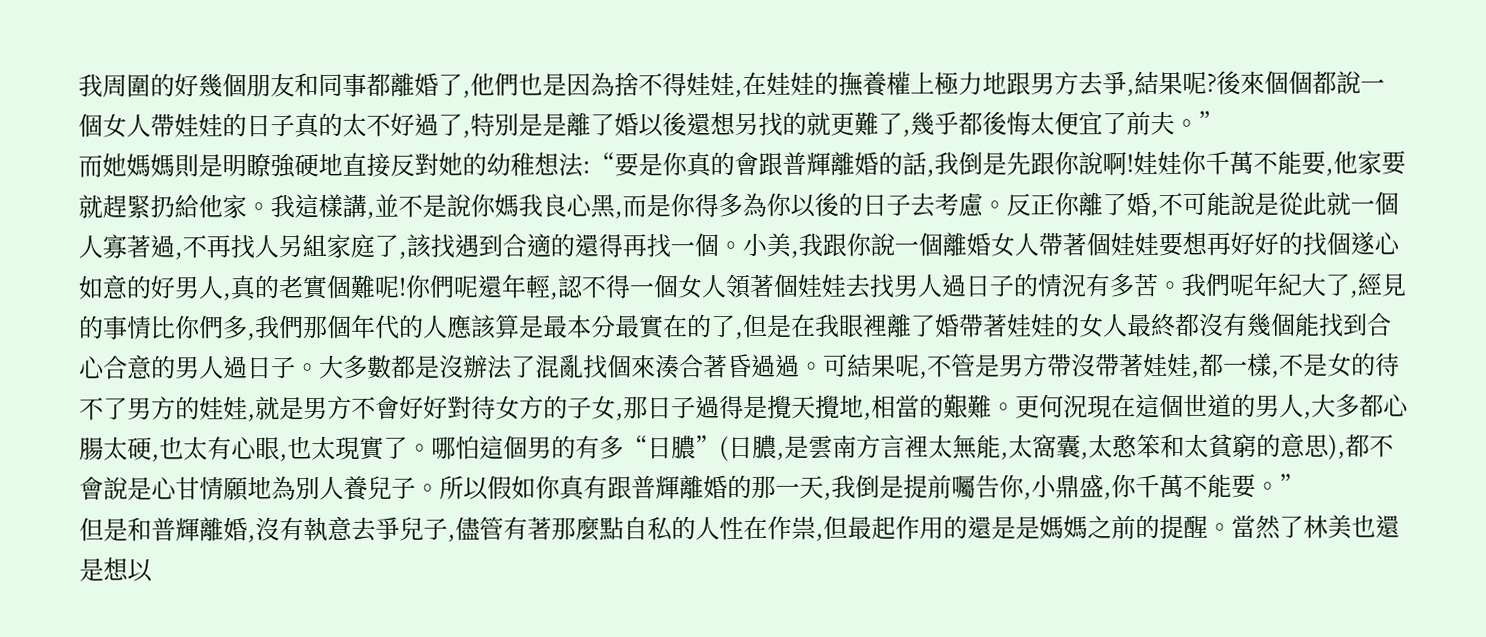我周圍的好幾個朋友和同事都離婚了,他們也是因為捨不得娃娃,在娃娃的撫養權上極力地跟男方去爭,結果呢?後來個個都說一個女人帶娃娃的日子真的太不好過了,特別是是離了婚以後還想另找的就更難了,幾乎都後悔太便宜了前夫。”
而她媽媽則是明瞭強硬地直接反對她的幼稚想法:“要是你真的會跟普輝離婚的話,我倒是先跟你說啊!娃娃你千萬不能要,他家要就趕緊扔給他家。我這樣講,並不是說你媽我良心黑,而是你得多為你以後的日子去考慮。反正你離了婚,不可能說是從此就一個人寡著過,不再找人另組家庭了,該找遇到合適的還得再找一個。小美,我跟你說一個離婚女人帶著個娃娃要想再好好的找個遂心如意的好男人,真的老實個難呢!你們呢還年輕,認不得一個女人領著個娃娃去找男人過日子的情況有多苦。我們呢年紀大了,經見的事情比你們多,我們那個年代的人應該算是最本分最實在的了,但是在我眼裡離了婚帶著娃娃的女人最終都沒有幾個能找到合心合意的男人過日子。大多數都是沒辦法了混亂找個來湊合著昏過過。可結果呢,不管是男方帶沒帶著娃娃,都一樣,不是女的待不了男方的娃娃,就是男方不會好好對待女方的子女,那日子過得是攪天攪地,相當的艱難。更何況現在這個世道的男人,大多都心腸太硬,也太有心眼,也太現實了。哪怕這個男的有多“日膿”(日膿,是雲南方言裡太無能,太窩囊,太憨笨和太貧窮的意思),都不會說是心甘情願地為別人養兒子。所以假如你真有跟普輝離婚的那一天,我倒是提前囑告你,小鼎盛,你千萬不能要。”
但是和普輝離婚,沒有執意去爭兒子,儘管有著那麼點自私的人性在作祟,但最起作用的還是是媽媽之前的提醒。當然了林美也還是想以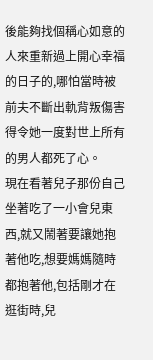後能夠找個稱心如意的人來重新過上開心幸福的日子的,哪怕當時被前夫不斷出軌背叛傷害得令她一度對世上所有的男人都死了心。
現在看著兒子那份自己坐著吃了一小會兒東西,就又鬧著要讓她抱著他吃,想要媽媽隨時都抱著他,包括剛才在逛街時,兒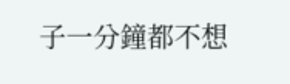子一分鐘都不想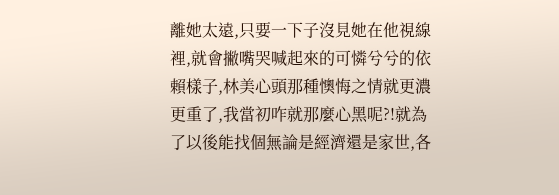離她太遠,只要一下子沒見她在他視線裡,就會撇嘴哭喊起來的可憐兮兮的依賴樣子,林美心頭那種懊悔之情就更濃更重了,我當初咋就那麼心黑呢?!就為了以後能找個無論是經濟還是家世,各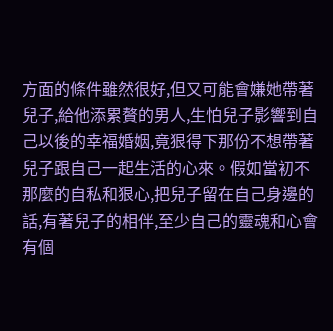方面的條件雖然很好,但又可能會嫌她帶著兒子,給他添累贅的男人,生怕兒子影響到自己以後的幸福婚姻,竟狠得下那份不想帶著兒子跟自己一起生活的心來。假如當初不那麼的自私和狠心,把兒子留在自己身邊的話,有著兒子的相伴,至少自己的靈魂和心會有個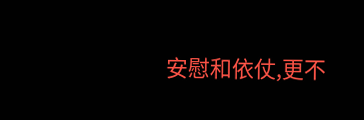安慰和依仗,更不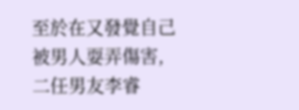至於在又發覺自己被男人耍弄傷害,二任男友李睿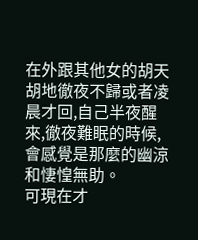在外跟其他女的胡天胡地徹夜不歸或者凌晨才回,自己半夜醒來,徹夜難眠的時候,會感覺是那麼的幽涼和悽惶無助。
可現在才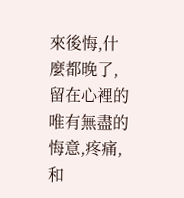來後悔,什麼都晚了,留在心裡的唯有無盡的悔意,疼痛,和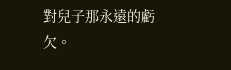對兒子那永遠的虧欠。